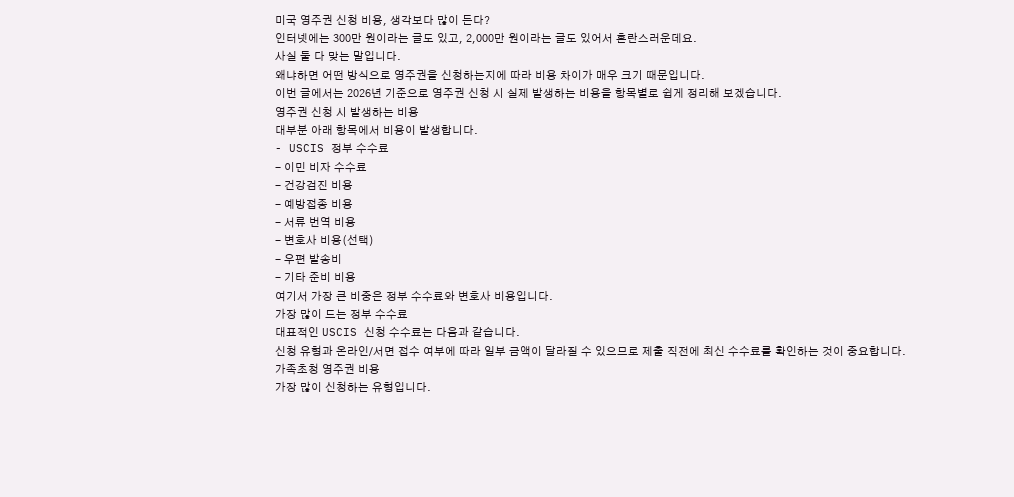미국 영주권 신청 비용, 생각보다 많이 든다?
인터넷에는 300만 원이라는 글도 있고, 2,000만 원이라는 글도 있어서 혼란스러운데요.
사실 둘 다 맞는 말입니다.
왜냐하면 어떤 방식으로 영주권을 신청하는지에 따라 비용 차이가 매우 크기 때문입니다.
이번 글에서는 2026년 기준으로 영주권 신청 시 실제 발생하는 비용을 항목별로 쉽게 정리해 보겠습니다.
영주권 신청 시 발생하는 비용
대부분 아래 항목에서 비용이 발생합니다.
- USCIS 정부 수수료
- 이민 비자 수수료
- 건강검진 비용
- 예방접종 비용
- 서류 번역 비용
- 변호사 비용(선택)
- 우편 발송비
- 기타 준비 비용
여기서 가장 큰 비중은 정부 수수료와 변호사 비용입니다.
가장 많이 드는 정부 수수료
대표적인 USCIS 신청 수수료는 다음과 같습니다.
신청 유형과 온라인/서면 접수 여부에 따라 일부 금액이 달라질 수 있으므로 제출 직전에 최신 수수료를 확인하는 것이 중요합니다.
가족초청 영주권 비용
가장 많이 신청하는 유형입니다.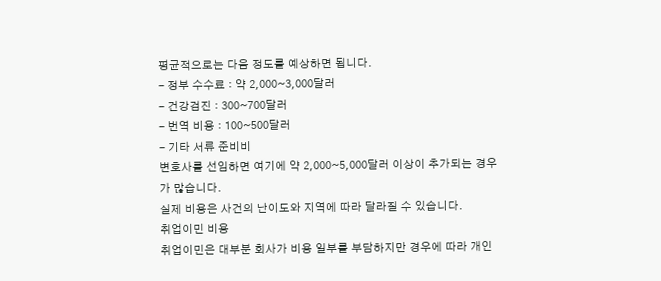평균적으로는 다음 정도를 예상하면 됩니다.
- 정부 수수료 : 약 2,000~3,000달러
- 건강검진 : 300~700달러
- 번역 비용 : 100~500달러
- 기타 서류 준비비
변호사를 선임하면 여기에 약 2,000~5,000달러 이상이 추가되는 경우가 많습니다.
실제 비용은 사건의 난이도와 지역에 따라 달라질 수 있습니다.
취업이민 비용
취업이민은 대부분 회사가 비용 일부를 부담하지만 경우에 따라 개인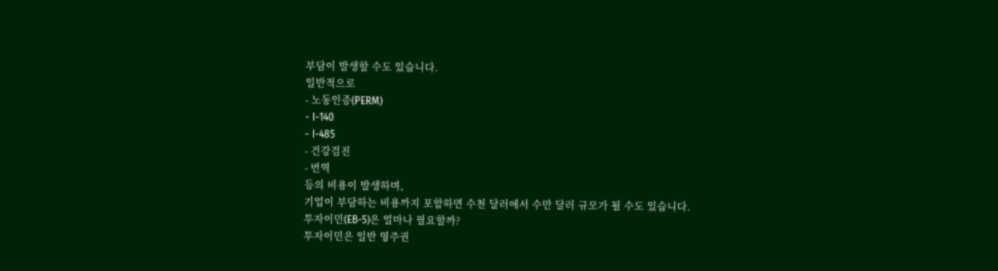부담이 발생할 수도 있습니다.
일반적으로
- 노동인증(PERM)
- I-140
- I-485
- 건강검진
- 번역
등의 비용이 발생하며,
기업이 부담하는 비용까지 포함하면 수천 달러에서 수만 달러 규모가 될 수도 있습니다.
투자이민(EB-5)은 얼마나 필요할까?
투자이민은 일반 영주권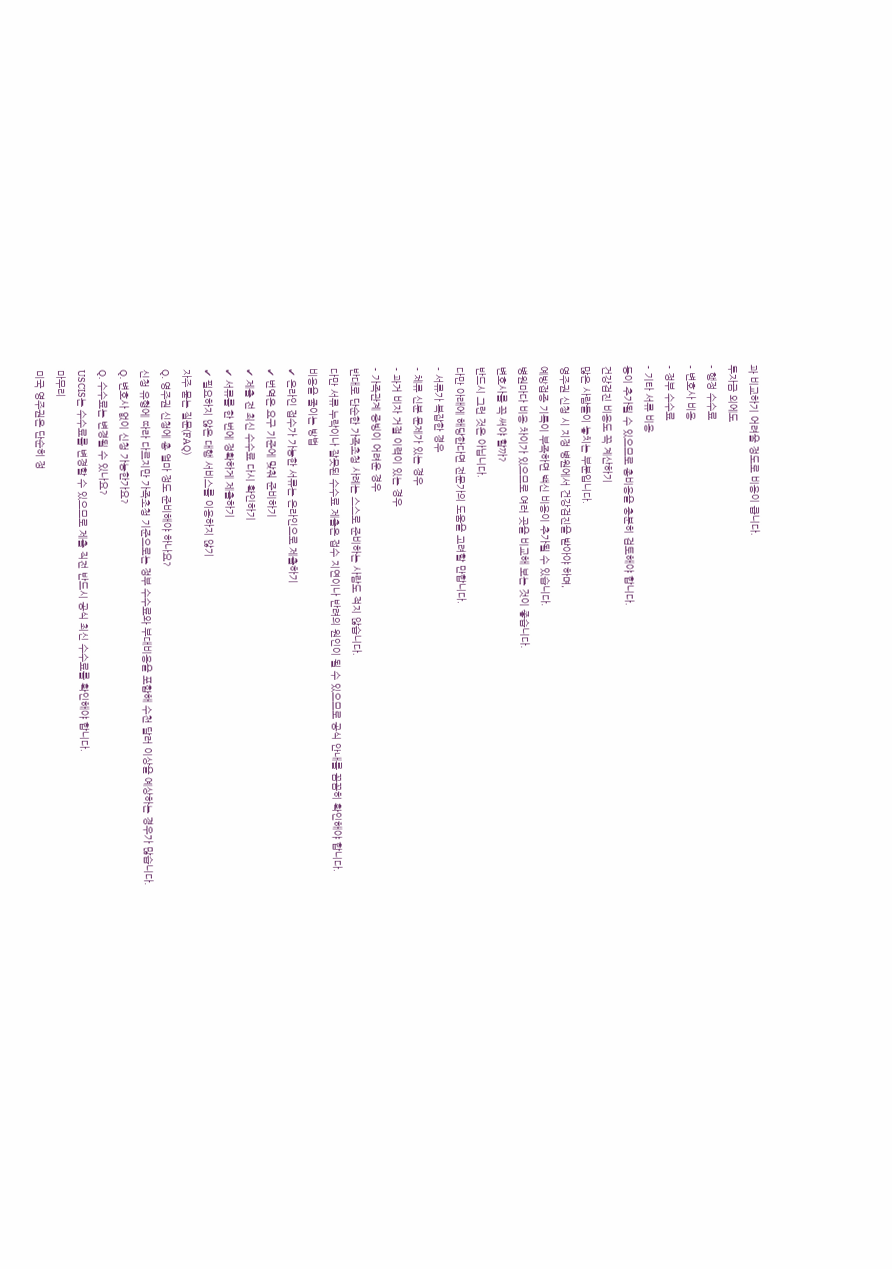과 비교하기 어려울 정도로 비용이 큽니다.
투자금 외에도
- 행정 수수료
- 변호사 비용
- 정부 수수료
- 기타 서류 비용
등이 추가될 수 있으므로 총비용을 충분히 검토해야 합니다.
건강검진 비용도 꼭 계산하기
많은 사람들이 놓치는 부분입니다.
영주권 신청 시 지정 병원에서 건강검진을 받아야 하며,
예방접종 기록이 부족하면 백신 비용이 추가될 수 있습니다.
병원마다 비용 차이가 있으므로 여러 곳을 비교해 보는 것이 좋습니다.
변호사를 꼭 써야 할까?
반드시 그런 것은 아닙니다.
다만 아래에 해당한다면 전문가의 도움을 고려할 만합니다.
- 서류가 복잡한 경우
- 체류 신분 문제가 있는 경우
- 과거 비자 거절 이력이 있는 경우
- 가족관계 증빙이 어려운 경우
반대로 단순한 가족초청 사례는 스스로 준비하는 사람도 적지 않습니다.
다만 서류 누락이나 잘못된 수수료 제출은 접수 지연이나 반려의 원인이 될 수 있으므로 공식 안내를 꼼꼼히 확인해야 합니다.
비용을 줄이는 방법
✔ 온라인 접수가 가능한 서류는 온라인으로 제출하기
✔ 번역은 요구 기준에 맞춰 준비하기
✔ 제출 전 최신 수수료 다시 확인하기
✔ 서류를 한 번에 정확하게 제출하기
✔ 필요하지 않은 대행 서비스를 이용하지 않기
자주 묻는 질문(FAQ)
Q. 영주권 신청에 총 얼마 정도 준비해야 하나요?
신청 유형에 따라 다르지만 가족초청 기준으로는 정부 수수료와 부대비용을 포함해 수천 달러 이상을 예상하는 경우가 많습니다.
Q. 변호사 없이 신청 가능한가요?
Q. 수수료는 변경될 수 있나요?
USCIS는 수수료를 변경할 수 있으므로 제출 직전 반드시 공식 최신 수수료를 확인해야 합니다.
마무리
미국 영주권은 단순히 정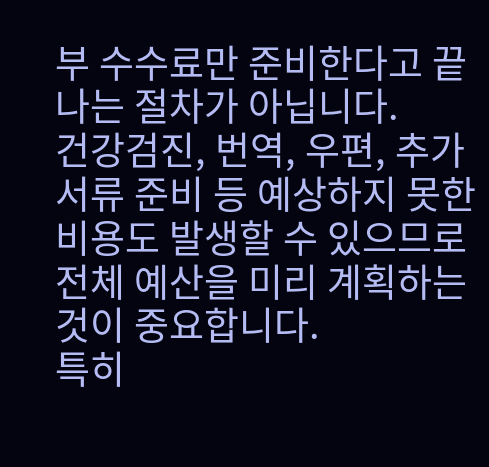부 수수료만 준비한다고 끝나는 절차가 아닙니다.
건강검진, 번역, 우편, 추가 서류 준비 등 예상하지 못한 비용도 발생할 수 있으므로 전체 예산을 미리 계획하는 것이 중요합니다.
특히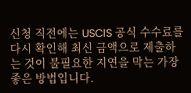신청 직전에는 USCIS 공식 수수료를 다시 확인해 최신 금액으로 제출하는 것이 불필요한 지연을 막는 가장 좋은 방법입니다.